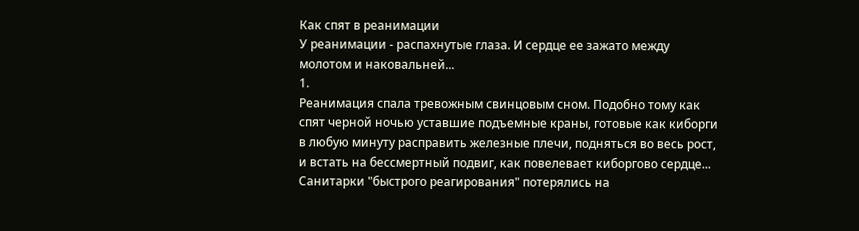Как спят в реанимации
У реанимации - распахнутые глаза. И сердце ее зажато между молотом и наковальней...
1.
Реанимация спала тревожным свинцовым сном. Подобно тому как спят черной ночью уставшие подъемные краны, готовые как киборги в любую минуту расправить железные плечи, подняться во весь рост, и встать на бессмертный подвиг, как повелевает киборгово сердце...
Санитарки "быстрого реагирования" потерялись на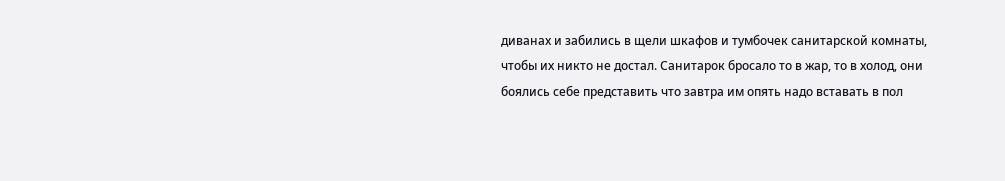диванах и забились в щели шкафов и тумбочек санитарской комнаты, чтобы их никто не достал. Санитарок бросало то в жар, то в холод, они боялись себе представить что завтра им опять надо вставать в пол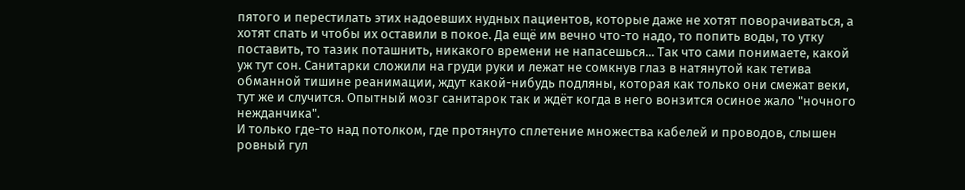пятого и перестилать этих надоевших нудных пациентов, которые даже не хотят поворачиваться, а хотят спать и чтобы их оставили в покое. Да ещё им вечно что-то надо, то попить воды, то утку поставить, то тазик поташнить, никакого времени не напасешься... Так что сами понимаете, какой уж тут сон. Санитарки сложили на груди руки и лежат не сомкнув глаз в натянутой как тетива обманной тишине реанимации, ждут какой-нибудь подляны, которая как только они смежат веки, тут же и случится. Опытный мозг санитарок так и ждёт когда в него вонзится осиное жало "ночного нежданчика".
И только где-то над потолком, где протянуто сплетение множества кабелей и проводов, слышен ровный гул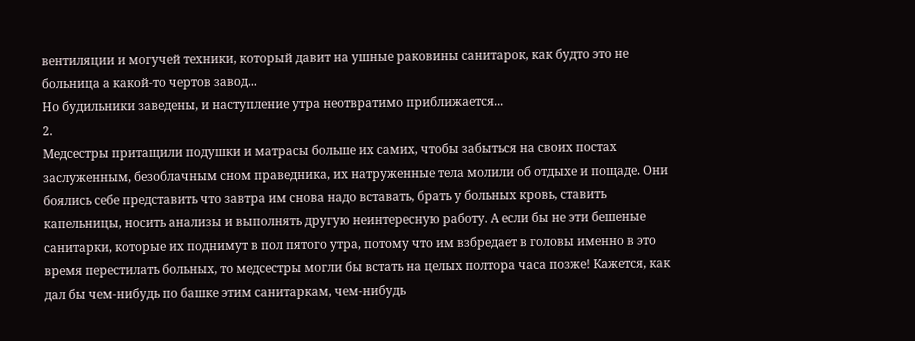вентиляции и могучей техники, который давит на ушные раковины санитарок, как будто это не больница а какой-то чертов завод...
Но будильники заведены, и наступление утра неотвратимо приближается...
2.
Медсестры притащили подушки и матрасы больше их самих, чтобы забыться на своих постах заслуженным, безоблачным сном праведника, их натруженные тела молили об отдыхе и пощаде. Они боялись себе представить что завтра им снова надо вставать, брать у больных кровь, ставить капельницы, носить анализы и выполнять другую неинтересную работу. А если бы не эти бешеные санитарки, которые их поднимут в пол пятого утра, потому что им взбредает в головы именно в это время перестилать больных, то медсестры могли бы встать на целых полтора часа позже! Кажется, как дал бы чем-нибудь по башке этим санитаркам, чем-нибудь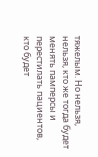тяжелым. Но нельзя, нельзя, кто же тогда будет менять памперсы и перестилать пациентов, кто будет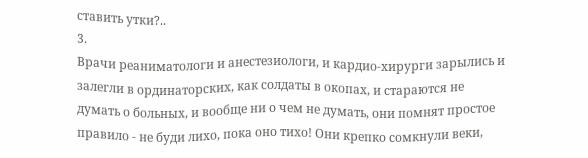ставить утки?..
3.
Врачи реаниматологи и анестезиологи, и кардио-хирурги зарылись и залегли в ординаторских, как солдаты в окопах, и стараются не думать о больных, и вообще ни о чем не думать, они помнят простое правило - не буди лихо, пока оно тихо! Они крепко сомкнули веки,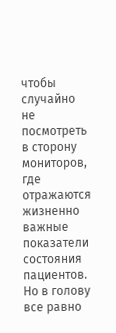чтобы случайно не посмотреть в сторону мониторов, где отражаются жизненно важные показатели состояния пациентов. Но в голову все равно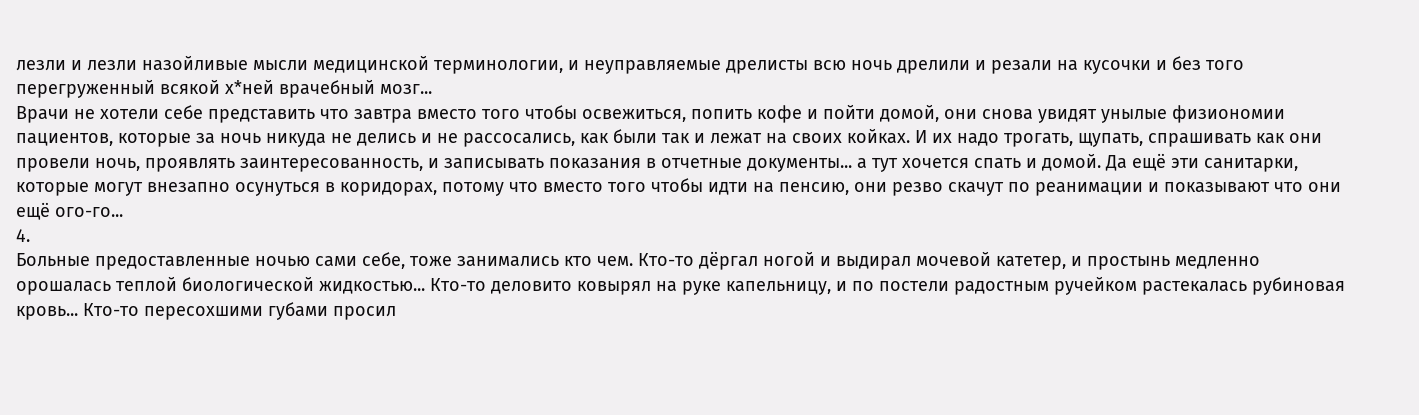лезли и лезли назойливые мысли медицинской терминологии, и неуправляемые дрелисты всю ночь дрелили и резали на кусочки и без того перегруженный всякой х*ней врачебный мозг...
Врачи не хотели себе представить что завтра вместо того чтобы освежиться, попить кофе и пойти домой, они снова увидят унылые физиономии пациентов, которые за ночь никуда не делись и не рассосались, как были так и лежат на своих койках. И их надо трогать, щупать, спрашивать как они провели ночь, проявлять заинтересованность, и записывать показания в отчетные документы... а тут хочется спать и домой. Да ещё эти санитарки, которые могут внезапно осунуться в коридорах, потому что вместо того чтобы идти на пенсию, они резво скачут по реанимации и показывают что они ещё ого-го...
4.
Больные предоставленные ночью сами себе, тоже занимались кто чем. Кто-то дёргал ногой и выдирал мочевой катетер, и простынь медленно орошалась теплой биологической жидкостью... Кто-то деловито ковырял на руке капельницу, и по постели радостным ручейком растекалась рубиновая кровь... Кто-то пересохшими губами просил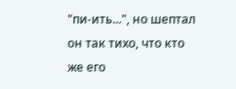"пи-ить...", но шептал он так тихо, что кто же его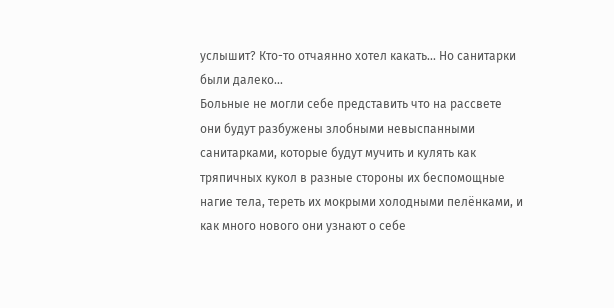услышит? Кто-то отчаянно хотел какать... Но санитарки были далеко...
Больные не могли себе представить что на рассвете они будут разбужены злобными невыспанными санитарками, которые будут мучить и кулять как тряпичных кукол в разные стороны их беспомощные нагие тела, тереть их мокрыми холодными пелёнками, и как много нового они узнают о себе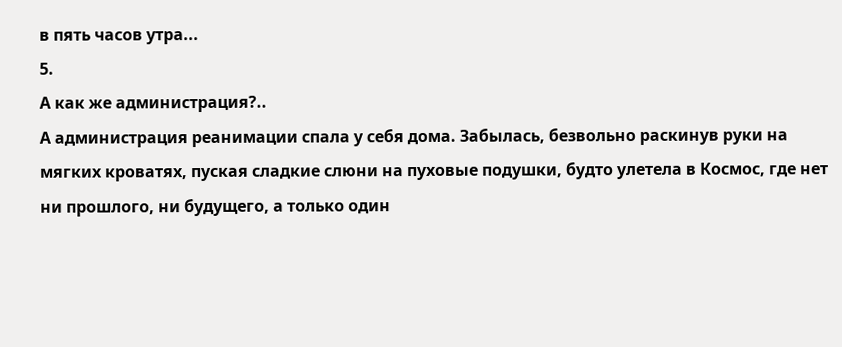в пять часов утра...
5.
А как же администрация?..
А администрация реанимации спала у себя дома. Забылась, безвольно раскинув руки на мягких кроватях, пуская сладкие слюни на пуховые подушки, будто улетела в Космос, где нет ни прошлого, ни будущего, а только один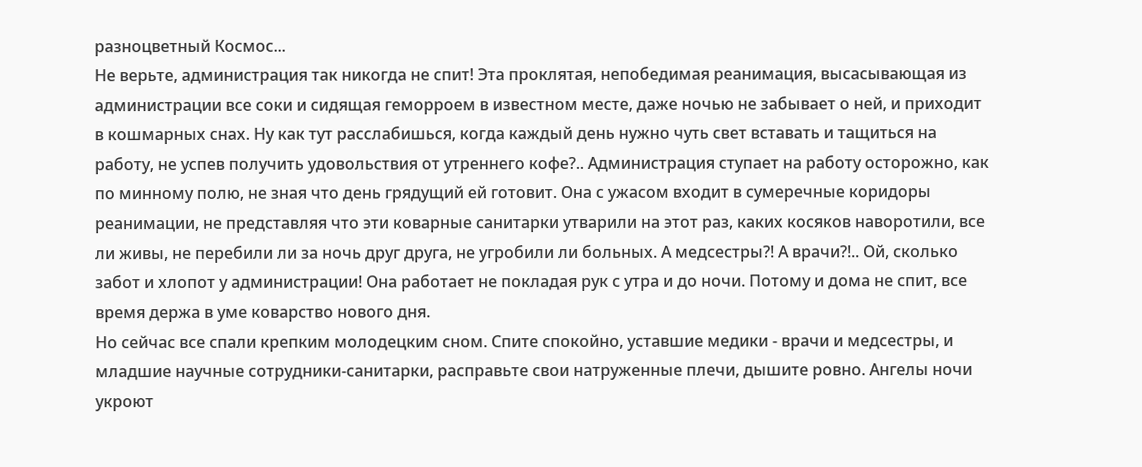разноцветный Космос...
Не верьте, администрация так никогда не спит! Эта проклятая, непобедимая реанимация, высасывающая из администрации все соки и сидящая геморроем в известном месте, даже ночью не забывает о ней, и приходит в кошмарных снах. Ну как тут расслабишься, когда каждый день нужно чуть свет вставать и тащиться на работу, не успев получить удовольствия от утреннего кофе?.. Администрация ступает на работу осторожно, как по минному полю, не зная что день грядущий ей готовит. Она с ужасом входит в сумеречные коридоры реанимации, не представляя что эти коварные санитарки утварили на этот раз, каких косяков наворотили, все ли живы, не перебили ли за ночь друг друга, не угробили ли больных. А медсестры?! А врачи?!.. Ой, сколько забот и хлопот у администрации! Она работает не покладая рук с утра и до ночи. Потому и дома не спит, все время держа в уме коварство нового дня.
Но сейчас все спали крепким молодецким сном. Спите спокойно, уставшие медики - врачи и медсестры, и младшие научные сотрудники-санитарки, расправьте свои натруженные плечи, дышите ровно. Ангелы ночи укроют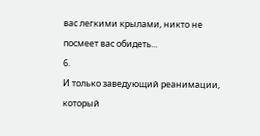вас легкими крылами, никто не посмеет вас обидеть...
6.
И только заведующий реанимации, который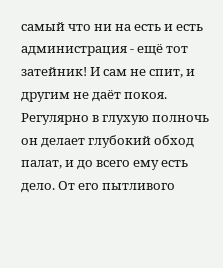самый что ни на есть и есть администрация - ещё тот затейник! И сам не спит, и другим не даёт покоя. Регулярно в глухую полночь он делает глубокий обход палат, и до всего ему есть дело. От его пытливого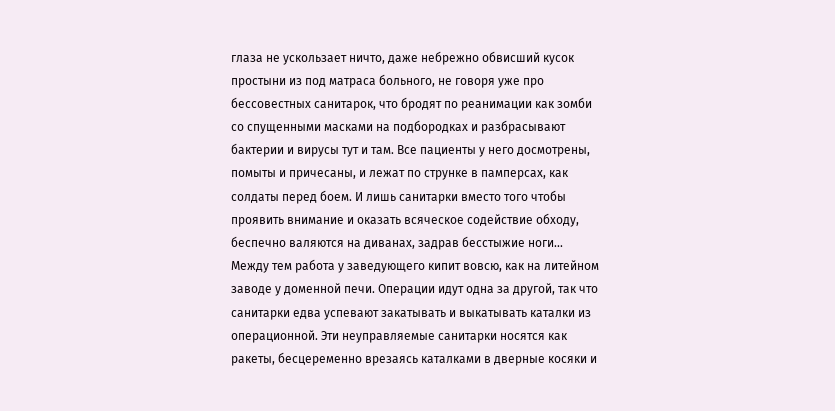глаза не ускользает ничто, даже небрежно обвисший кусок простыни из под матраса больного, не говоря уже про бессовестных санитарок, что бродят по реанимации как зомби со спущенными масками на подбородках и разбрасывают бактерии и вирусы тут и там. Все пациенты у него досмотрены, помыты и причесаны, и лежат по струнке в памперсах, как солдаты перед боем. И лишь санитарки вместо того чтобы проявить внимание и оказать всяческое содействие обходу, беспечно валяются на диванах, задрав бесстыжие ноги...
Между тем работа у заведующего кипит вовсю, как на литейном заводе у доменной печи. Операции идут одна за другой, так что санитарки едва успевают закатывать и выкатывать каталки из операционной. Эти неуправляемые санитарки носятся как ракеты, бесцеременно врезаясь каталками в дверные косяки и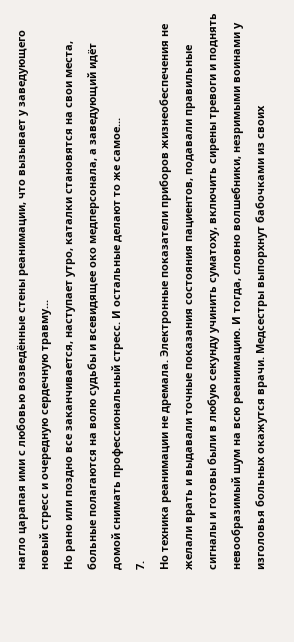нагло царапая ими с любовью возведённые стены реанимации, что вызывает у заведующего новый стресс и очередную сердечную травму...
Но рано или поздно все заканчивается, наступает утро, каталки становятся на свои места, больные полагаются на волю судьбы и всевидящее око медперсонала, а заведующий идёт домой снимать профессиональный стресс. И остальные делают то же самое...
7.
Но техника реанимации не дремала. Электронные показатели приборов жизнеобеспечения не желали врать и выдавали точные показания состояния пациентов, подавали правильные сигналы и готовы были в любую секунду учинить суматоху, включить сирены тревоги и поднять невообразимый шум на всю реанимацию. И тогда, словно волшебники, незримыми воинами у изголовья больных окажутся врачи. Медсестры выпорхнут бабочками из своих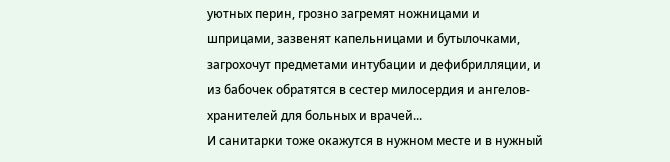уютных перин, грозно загремят ножницами и шприцами, зазвенят капельницами и бутылочками, загрохочут предметами интубации и дефибрилляции, и из бабочек обратятся в сестер милосердия и ангелов-хранителей для больных и врачей...
И санитарки тоже окажутся в нужном месте и в нужный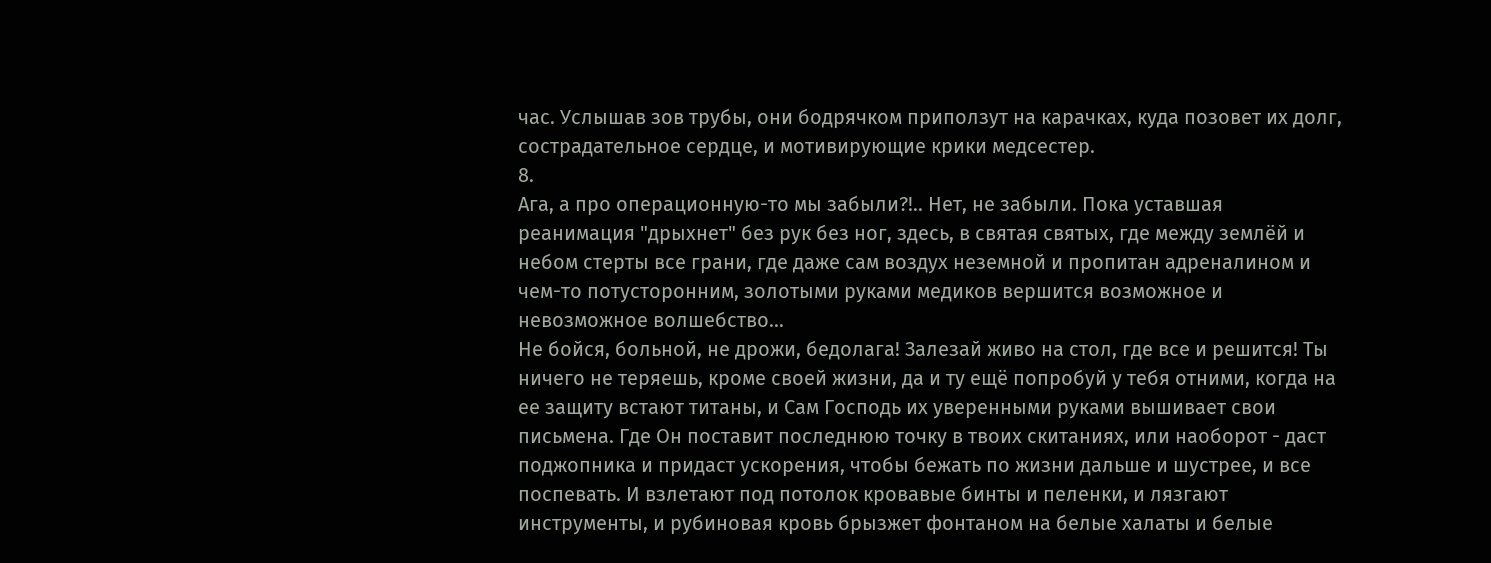час. Услышав зов трубы, они бодрячком приползут на карачках, куда позовет их долг, сострадательное сердце, и мотивирующие крики медсестер.
8.
Ага, а про операционную-то мы забыли?!.. Нет, не забыли. Пока уставшая реанимация "дрыхнет" без рук без ног, здесь, в святая святых, где между землёй и небом стерты все грани, где даже сам воздух неземной и пропитан адреналином и чем-то потусторонним, золотыми руками медиков вершится возможное и невозможное волшебство...
Не бойся, больной, не дрожи, бедолага! Залезай живо на стол, где все и решится! Ты ничего не теряешь, кроме своей жизни, да и ту ещё попробуй у тебя отними, когда на ее защиту встают титаны, и Сам Господь их уверенными руками вышивает свои письмена. Где Он поставит последнюю точку в твоих скитаниях, или наоборот - даст поджопника и придаст ускорения, чтобы бежать по жизни дальше и шустрее, и все поспевать. И взлетают под потолок кровавые бинты и пеленки, и лязгают инструменты, и рубиновая кровь брызжет фонтаном на белые халаты и белые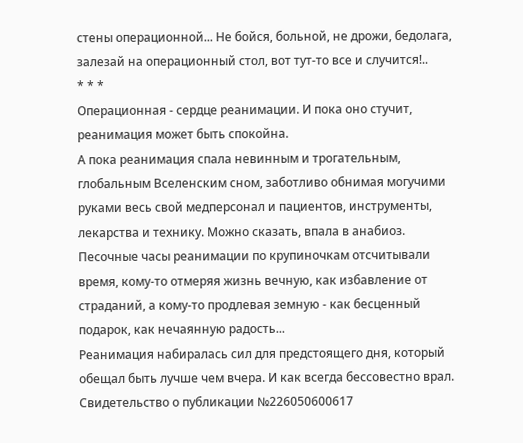стены операционной... Не бойся, больной, не дрожи, бедолага, залезай на операционный стол, вот тут-то все и случится!..
* * *
Операционная - сердце реанимации. И пока оно стучит, реанимация может быть спокойна.
А пока реанимация спала невинным и трогательным, глобальным Вселенским сном, заботливо обнимая могучими руками весь свой медперсонал и пациентов, инструменты, лекарства и технику. Можно сказать, впала в анабиоз. Песочные часы реанимации по крупиночкам отсчитывали время, кому-то отмеряя жизнь вечную, как избавление от страданий, а кому-то продлевая земную - как бесценный подарок, как нечаянную радость...
Реанимация набиралась сил для предстоящего дня, который обещал быть лучше чем вчера. И как всегда бессовестно врал.
Свидетельство о публикации №226050600617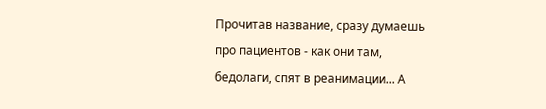Прочитав название, сразу думаешь про пациентов - как они там, бедолаги, спят в реанимации... А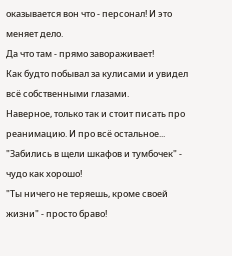оказывается вон что - персонал! И это меняет дело.
Да что там - прямо завораживает!
Как будто побывал за кулисами и увидел всё собственными глазами.
Наверное, только так и стоит писать про реанимацию. И про всё остальное...
"Забились в щели шкафов и тумбочек" - чудо как хорошо!
"Ты ничего не теряешь, кроме своей жизни" - просто браво!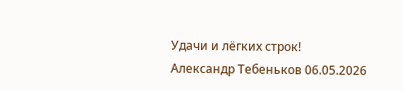Удачи и лёгких строк!
Александр Тебеньков 06.05.2026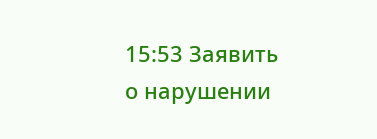15:53 Заявить о нарушении